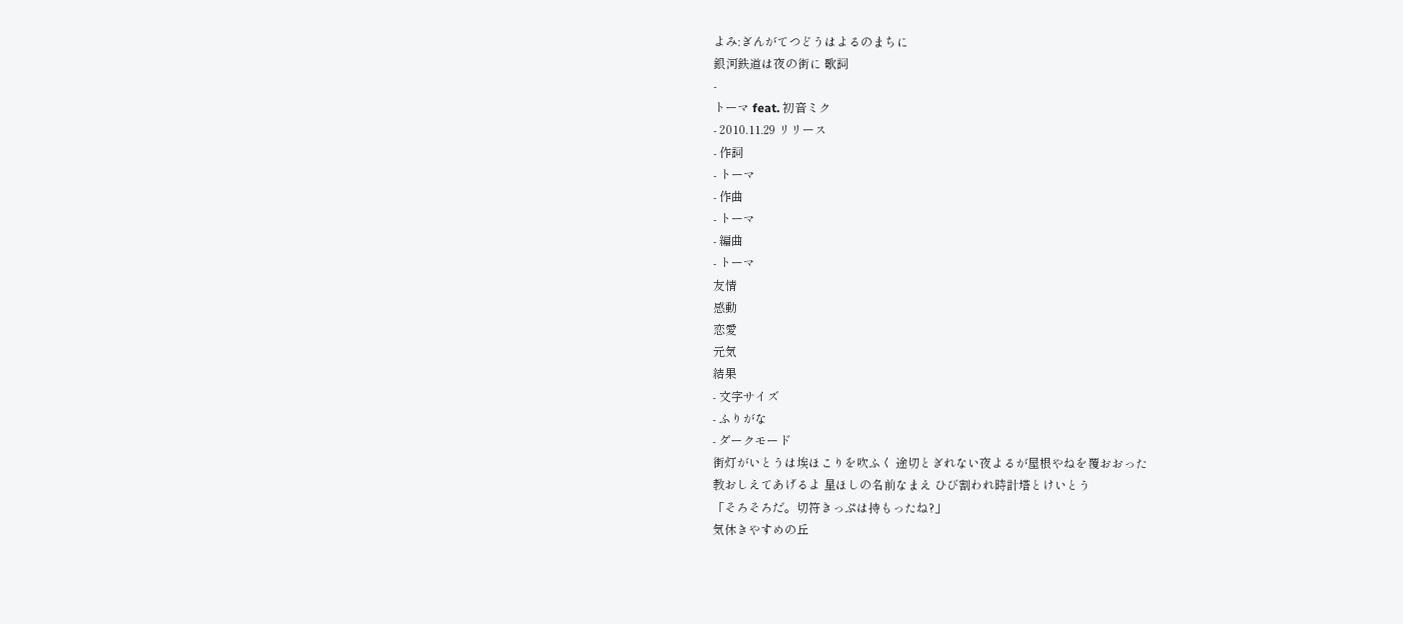よみ:ぎんがてつどうはよるのまちに
銀河鉄道は夜の街に 歌詞
-
トーマ feat. 初音ミク
- 2010.11.29 リリース
- 作詞
- トーマ
- 作曲
- トーマ
- 編曲
- トーマ
友情
感動
恋愛
元気
結果
- 文字サイズ
- ふりがな
- ダークモード
街灯がいとうは埃ほこりを吹ふく 途切とぎれない夜よるが屋根やねを覆おおった
教おしえてあげるよ 星ほしの名前なまえ ひび割われ時計塔とけいとう
「そろそろだ。切符きっぷは持もったね?」
気休きやすめの丘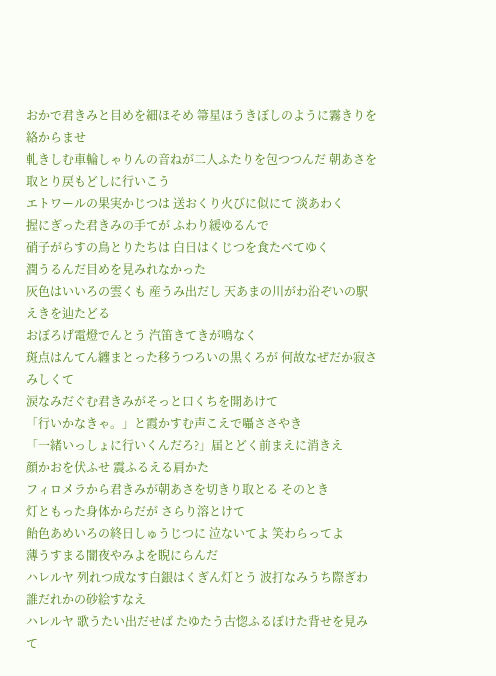おかで君きみと目めを細ほそめ 箒星ほうきぼしのように霧きりを絡からませ
軋きしむ車輪しゃりんの音ねが二人ふたりを包つつんだ 朝あさを取とり戻もどしに行いこう
エトワールの果実かじつは 送おくり火びに似にて 淡あわく
握にぎった君きみの手てが ふわり緩ゆるんで
硝子がらすの鳥とりたちは 白日はくじつを食たべてゆく
潤うるんだ目めを見みれなかった
灰色はいいろの雲くも 産うみ出だし 天あまの川がわ沿ぞいの駅えきを辿たどる
おぼろげ電燈でんとう 汽笛きてきが鳴なく
斑点はんてん纏まとった移うつろいの黒くろが 何故なぜだか寂さみしくて
涙なみだぐむ君きみがそっと口くちを開あけて
「行いかなきゃ。」と霞かすむ声こえで囁ささやき
「一緒いっしょに行いくんだろ?」届とどく前まえに消きえ
顔かおを伏ふせ 震ふるえる肩かた
フィロメラから君きみが朝あさを切きり取とる そのとき
灯ともった身体からだが さらり溶とけて
飴色あめいろの終日しゅうじつに 泣ないてよ 笑わらってよ
薄うすまる闇夜やみよを睨にらんだ
ハレルヤ 列れつ成なす白銀はくぎん灯とう 波打なみうち際ぎわ 誰だれかの砂絵すなえ
ハレルヤ 歌うたい出だせば たゆたう古惚ふるぼけた背せを見みて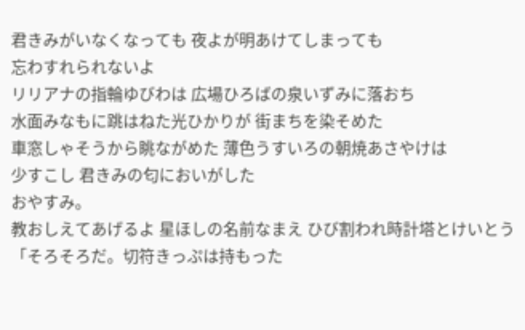君きみがいなくなっても 夜よが明あけてしまっても
忘わすれられないよ
リリアナの指輪ゆびわは 広場ひろばの泉いずみに落おち
水面みなもに跳はねた光ひかりが 街まちを染そめた
車窓しゃそうから眺ながめた 薄色うすいろの朝焼あさやけは
少すこし 君きみの匂においがした
おやすみ。
教おしえてあげるよ 星ほしの名前なまえ ひび割われ時計塔とけいとう
「そろそろだ。切符きっぷは持もった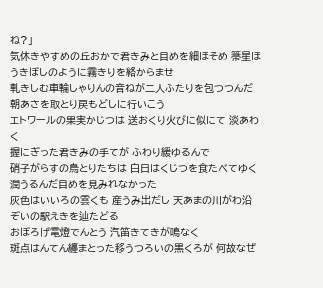ね?」
気休きやすめの丘おかで君きみと目めを細ほそめ 箒星ほうきぼしのように霧きりを絡からませ
軋きしむ車輪しゃりんの音ねが二人ふたりを包つつんだ 朝あさを取とり戻もどしに行いこう
エトワールの果実かじつは 送おくり火びに似にて 淡あわく
握にぎった君きみの手てが ふわり緩ゆるんで
硝子がらすの鳥とりたちは 白日はくじつを食たべてゆく
潤うるんだ目めを見みれなかった
灰色はいいろの雲くも 産うみ出だし 天あまの川がわ沿ぞいの駅えきを辿たどる
おぼろげ電燈でんとう 汽笛きてきが鳴なく
斑点はんてん纏まとった移うつろいの黒くろが 何故なぜ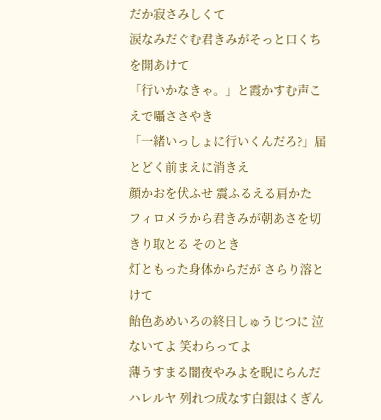だか寂さみしくて
涙なみだぐむ君きみがそっと口くちを開あけて
「行いかなきゃ。」と霞かすむ声こえで囁ささやき
「一緒いっしょに行いくんだろ?」届とどく前まえに消きえ
顔かおを伏ふせ 震ふるえる肩かた
フィロメラから君きみが朝あさを切きり取とる そのとき
灯ともった身体からだが さらり溶とけて
飴色あめいろの終日しゅうじつに 泣ないてよ 笑わらってよ
薄うすまる闇夜やみよを睨にらんだ
ハレルヤ 列れつ成なす白銀はくぎん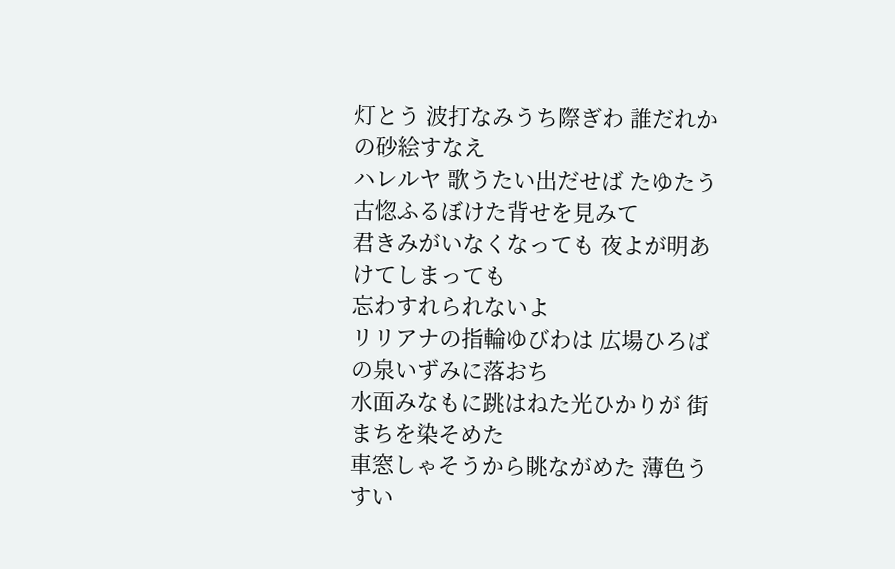灯とう 波打なみうち際ぎわ 誰だれかの砂絵すなえ
ハレルヤ 歌うたい出だせば たゆたう古惚ふるぼけた背せを見みて
君きみがいなくなっても 夜よが明あけてしまっても
忘わすれられないよ
リリアナの指輪ゆびわは 広場ひろばの泉いずみに落おち
水面みなもに跳はねた光ひかりが 街まちを染そめた
車窓しゃそうから眺ながめた 薄色うすい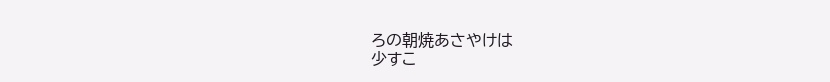ろの朝焼あさやけは
少すこ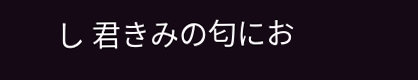し 君きみの匂にお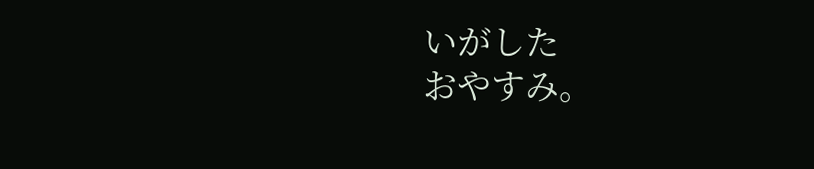いがした
おやすみ。